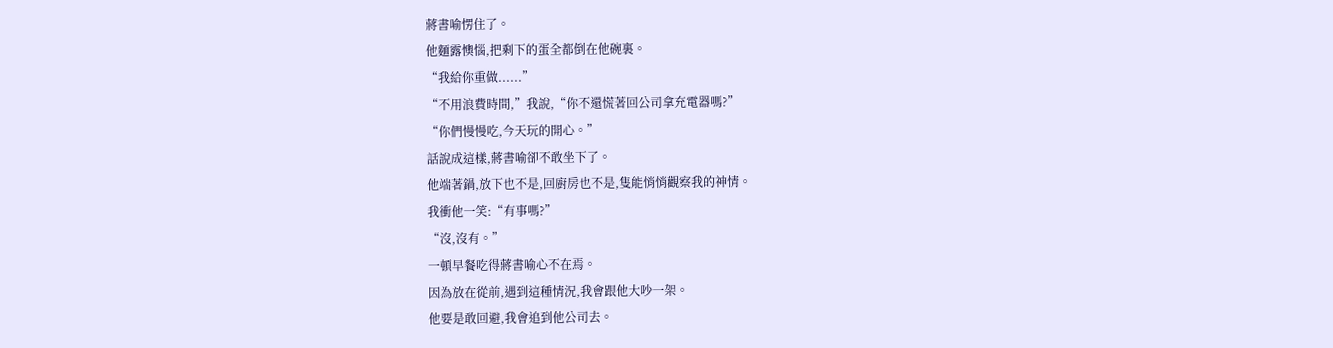蔣書喻愣住了。
他麵露懊惱,把剩下的蛋全都倒在他碗裏。
“我給你重做......”
“不用浪費時間,”我說,“你不還慌著回公司拿充電器嗎?”
“你們慢慢吃,今天玩的開心。”
話說成這樣,蔣書喻卻不敢坐下了。
他端著鍋,放下也不是,回廚房也不是,隻能悄悄觀察我的神情。
我衝他一笑:“有事嗎?”
“沒,沒有。”
一頓早餐吃得蔣書喻心不在焉。
因為放在從前,遇到這種情況,我會跟他大吵一架。
他要是敢回避,我會追到他公司去。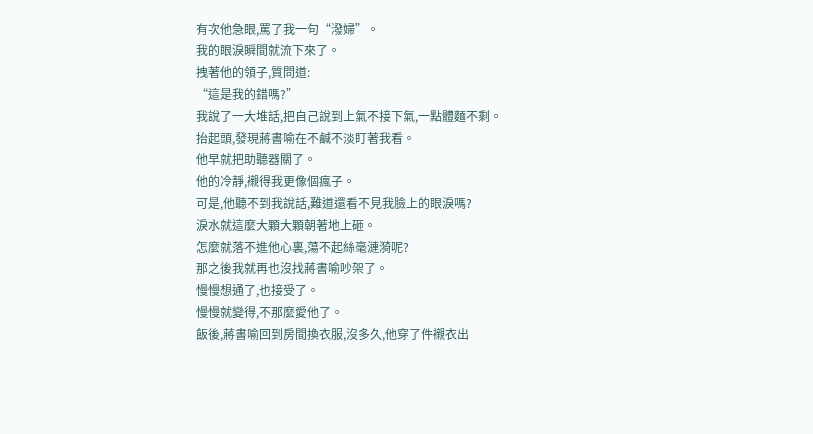有次他急眼,罵了我一句“潑婦”。
我的眼淚瞬間就流下來了。
拽著他的領子,質問道:
“這是我的錯嗎?”
我說了一大堆話,把自己說到上氣不接下氣,一點體麵不剩。
抬起頭,發現蔣書喻在不鹹不淡盯著我看。
他早就把助聽器關了。
他的冷靜,襯得我更像個瘋子。
可是,他聽不到我說話,難道還看不見我臉上的眼淚嗎?
淚水就這麼大顆大顆朝著地上砸。
怎麼就落不進他心裏,蕩不起絲毫漣漪呢?
那之後我就再也沒找蔣書喻吵架了。
慢慢想通了,也接受了。
慢慢就變得,不那麼愛他了。
飯後,蔣書喻回到房間換衣服,沒多久,他穿了件襯衣出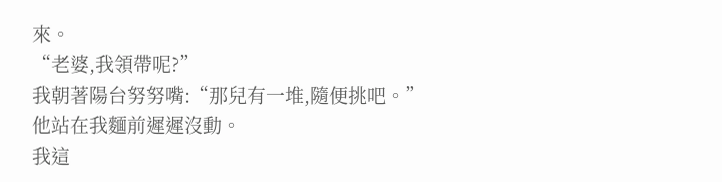來。
“老婆,我領帶呢?”
我朝著陽台努努嘴:“那兒有一堆,隨便挑吧。”
他站在我麵前遲遲沒動。
我這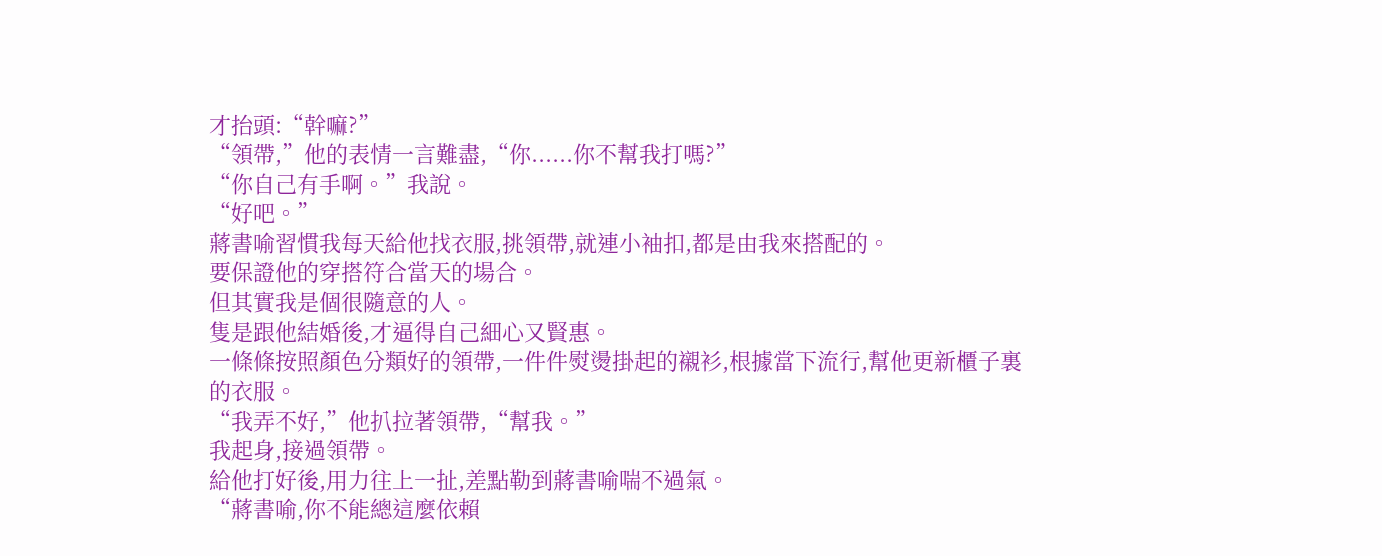才抬頭:“幹嘛?”
“領帶,”他的表情一言難盡,“你......你不幫我打嗎?”
“你自己有手啊。”我說。
“好吧。”
蔣書喻習慣我每天給他找衣服,挑領帶,就連小袖扣,都是由我來搭配的。
要保證他的穿搭符合當天的場合。
但其實我是個很隨意的人。
隻是跟他結婚後,才逼得自己細心又賢惠。
一條條按照顏色分類好的領帶,一件件熨燙掛起的襯衫,根據當下流行,幫他更新櫃子裏的衣服。
“我弄不好,”他扒拉著領帶,“幫我。”
我起身,接過領帶。
給他打好後,用力往上一扯,差點勒到蔣書喻喘不過氣。
“蔣書喻,你不能總這麼依賴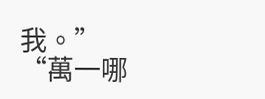我。”
“萬一哪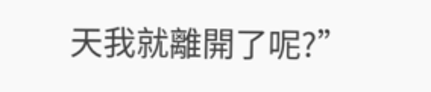天我就離開了呢?”